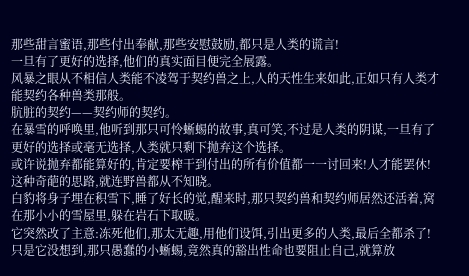那些甜言蜜语,那些付出奉献,那些安慰鼓励,都只是人类的谎言!
一旦有了更好的选择,他们的真实面目便完全展露。
风暴之眼从不相信人类能不凌驾于契约兽之上,人的天性生来如此,正如只有人类才能契约各种兽类那般。
肮脏的契约——契约师的契约。
在暴雪的呼唤里,他听到那只可怜蜥蜴的故事,真可笑,不过是人类的阴谋,一旦有了更好的选择或毫无选择,人类就只剩下抛弃这个选择。
或许说抛弃都能算好的,肯定要榨干到付出的所有价值都一一讨回来!人才能罢休!这种奇葩的思路,就连野兽都从不知晓。
白豹将身子埋在积雪下,睡了好长的觉,醒来时,那只契约兽和契约师居然还活着,窝在那小小的雪屋里,躲在岩石下取暖。
它突然改了主意:冻死他们,那太无趣,用他们设饵,引出更多的人类,最后全都杀了!
只是它没想到,那只愚蠢的小蜥蜴,竟然真的豁出性命也要阻止自己,就算放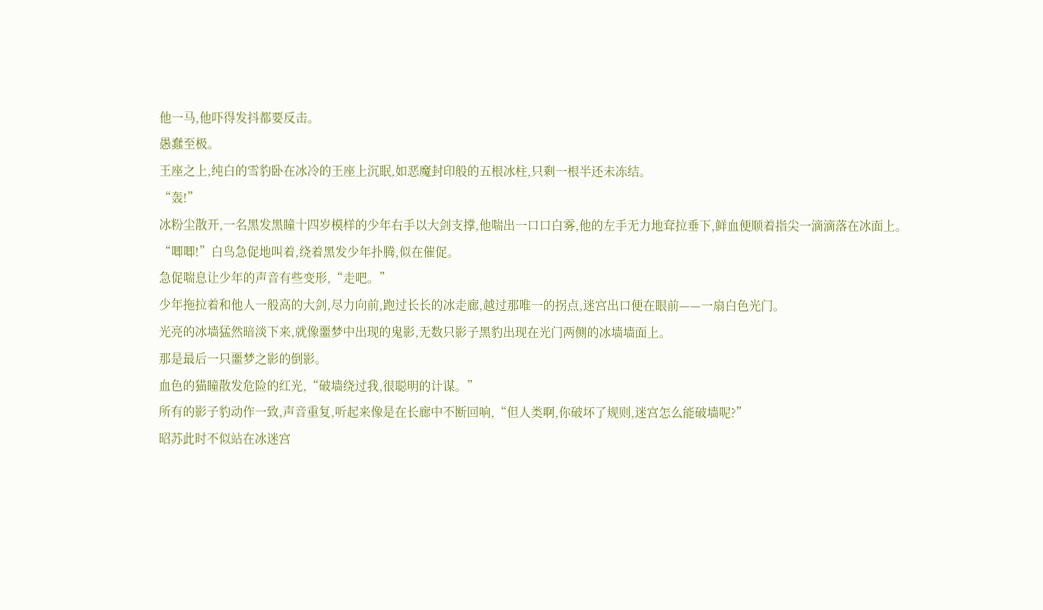他一马,他吓得发抖都要反击。
愚蠢至极。
王座之上,纯白的雪豹卧在冰冷的王座上沉眠,如恶魔封印般的五根冰柱,只剩一根半还未冻结。
“轰!”
冰粉尘散开,一名黑发黑瞳十四岁模样的少年右手以大剑支撑,他喘出一口口白雾,他的左手无力地耷拉垂下,鲜血便顺着指尖一滴滴落在冰面上。
“唧唧!”白鸟急促地叫着,绕着黑发少年扑腾,似在催促。
急促喘息让少年的声音有些变形,“走吧。”
少年拖拉着和他人一般高的大剑,尽力向前,跑过长长的冰走廊,越过那唯一的拐点,迷宫出口便在眼前——一扇白色光门。
光亮的冰墙猛然暗淡下来,就像噩梦中出现的鬼影,无数只影子黑豹出现在光门两侧的冰墙墙面上。
那是最后一只噩梦之影的倒影。
血色的猫瞳散发危险的红光,“破墙绕过我,很聪明的计谋。”
所有的影子豹动作一致,声音重复,听起来像是在长廊中不断回响,“但人类啊,你破坏了规则,迷宫怎么能破墙呢?”
昭苏此时不似站在冰迷宫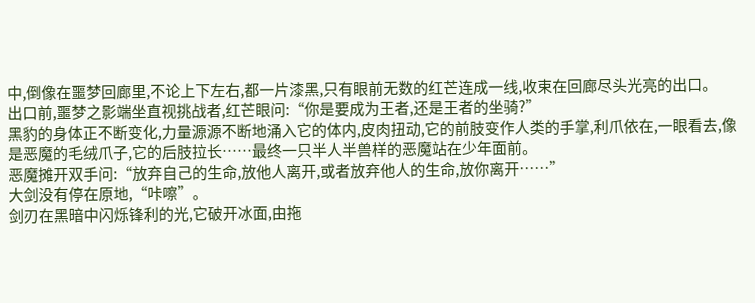中,倒像在噩梦回廊里,不论上下左右,都一片漆黑,只有眼前无数的红芒连成一线,收束在回廊尽头光亮的出口。
出口前,噩梦之影端坐直视挑战者,红芒眼问:“你是要成为王者,还是王者的坐骑?”
黑豹的身体正不断变化,力量源源不断地涌入它的体内,皮肉扭动,它的前肢变作人类的手掌,利爪依在,一眼看去,像是恶魔的毛绒爪子,它的后肢拉长……最终一只半人半兽样的恶魔站在少年面前。
恶魔摊开双手问:“放弃自己的生命,放他人离开,或者放弃他人的生命,放你离开……”
大剑没有停在原地,“咔嚓”。
剑刃在黑暗中闪烁锋利的光,它破开冰面,由拖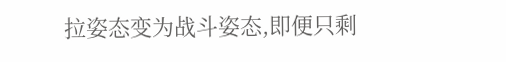拉姿态变为战斗姿态,即便只剩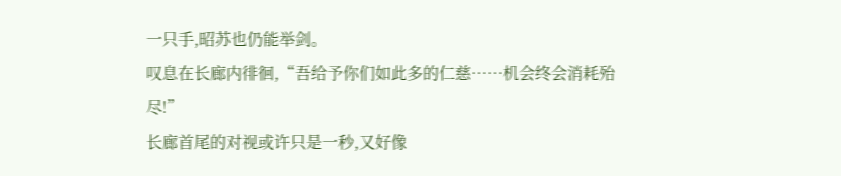一只手,昭苏也仍能举剑。
叹息在长廊内徘徊,“吾给予你们如此多的仁慈……机会终会消耗殆尽!”
长廊首尾的对视或许只是一秒,又好像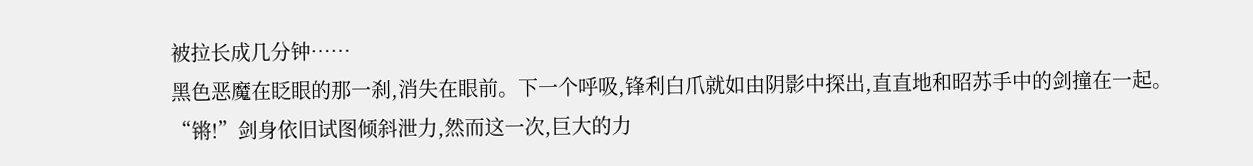被拉长成几分钟……
黑色恶魔在眨眼的那一刹,消失在眼前。下一个呼吸,锋利白爪就如由阴影中探出,直直地和昭苏手中的剑撞在一起。
“锵!”剑身依旧试图倾斜泄力,然而这一次,巨大的力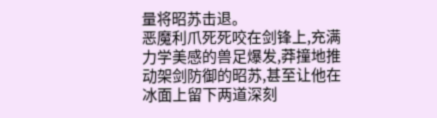量将昭苏击退。
恶魔利爪死死咬在剑锋上,充满力学美感的兽足爆发,莽撞地推动架剑防御的昭苏,甚至让他在冰面上留下两道深刻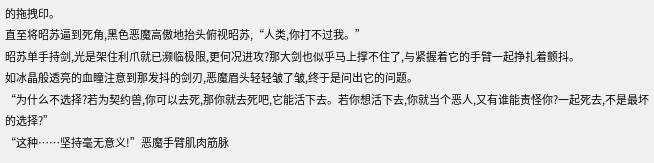的拖拽印。
直至将昭苏逼到死角,黑色恶魔高傲地抬头俯视昭苏,“人类,你打不过我。”
昭苏单手持剑,光是架住利爪就已濒临极限,更何况进攻?那大剑也似乎马上撑不住了,与紧握着它的手臂一起挣扎着颤抖。
如冰晶般透亮的血瞳注意到那发抖的剑刃,恶魔眉头轻轻皱了皱,终于是问出它的问题。
“为什么不选择?若为契约兽,你可以去死,那你就去死吧,它能活下去。若你想活下去,你就当个恶人,又有谁能责怪你?一起死去,不是最坏的选择?”
“这种……坚持毫无意义!”恶魔手臂肌肉筋脉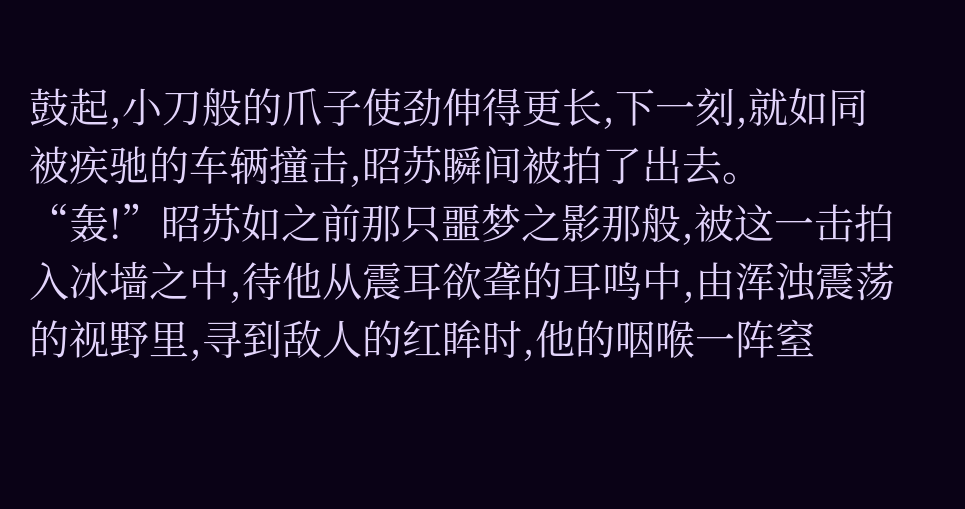鼓起,小刀般的爪子使劲伸得更长,下一刻,就如同被疾驰的车辆撞击,昭苏瞬间被拍了出去。
“轰!”昭苏如之前那只噩梦之影那般,被这一击拍入冰墙之中,待他从震耳欲聋的耳鸣中,由浑浊震荡的视野里,寻到敌人的红眸时,他的咽喉一阵窒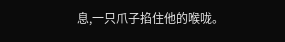息,一只爪子掐住他的喉咙。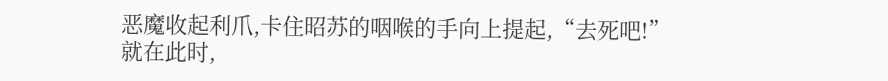恶魔收起利爪,卡住昭苏的咽喉的手向上提起,“去死吧!”
就在此时,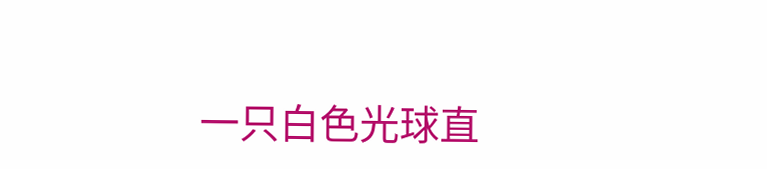一只白色光球直